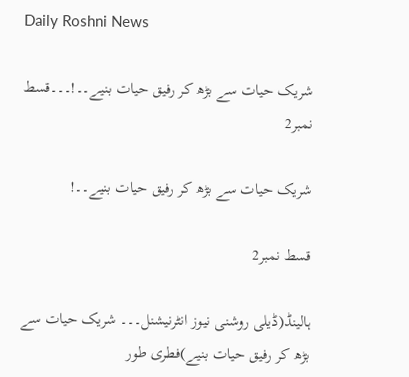Daily Roshni News

شریک حیات سے بڑھ کر رفیق حیات بنیے۔۔!۔۔۔قسط نمبر2

شریک حیات سے بڑھ کر رفیق حیات بنیے۔۔!

قسط نمبر2

ہالینڈ(ڈیلی روشنی نیوز انٹرنیشنل۔۔۔ شریک حیات سے بڑھ کر رفیق حیات بنیے)فطری طور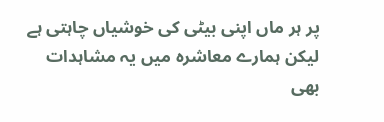پر ہر ماں اپنی بیٹی کی خوشیاں چاہتی ہے لیکن ہمارے معاشرہ میں یہ مشاہدات بھی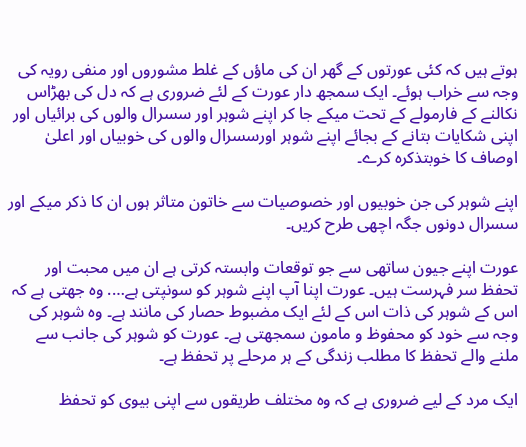ہوتے ہیں کہ کئی عورتوں کے گھر ان کی ماؤں کے غلط مشوروں اور منفی رویہ کی وجہ سے خراب ہوئے۔ ایک سمجھ دار عورت کے لئے ضروری ہے کہ دل کی بھڑاس نکالنے کے فارمولے کے تحت میکے جا کر اپنے شوہر اور سسرال والوں کی برائیاں اور اپنی شکایات بتانے کے بجائے اپنے شوہر اورسسرال والوں کی خوبیاں اور اعلیٰ اوصاف کا خوبتذکرہ کرے۔

اپنے شوہر کی جن خوبیوں اور خصوصیات سے خاتون متاثر ہوں ان کا ذکر میکے اور سسرال دونوں جگہ اچھی طرح کریں۔

عورت اپنے جیون ساتھی سے جو توقعات وابستہ کرتی ہے ان میں محبت اور تحفظ سر فہرست ہیں۔ عورت اپنا آپ اپنے شوہر کو سونپتی ہے…. وہ جھتی ہے کہ اس کے شوہر کی ذات اس کے لئے ایک مضبوط حصار کی مانند ہے۔ وہ شوہر کی وجہ سے خود کو محفوظ و مامون سمجھتی ہے۔ عورت کو شوہر کی جانب سے ملنے والے تحفظ کا مطلب زندگی کے ہر مرحلے پر تحفظ ہے۔

ایک مرد کے لیے ضروری ہے کہ وہ مختلف طریقوں سے اپنی بیوی کو تحفظ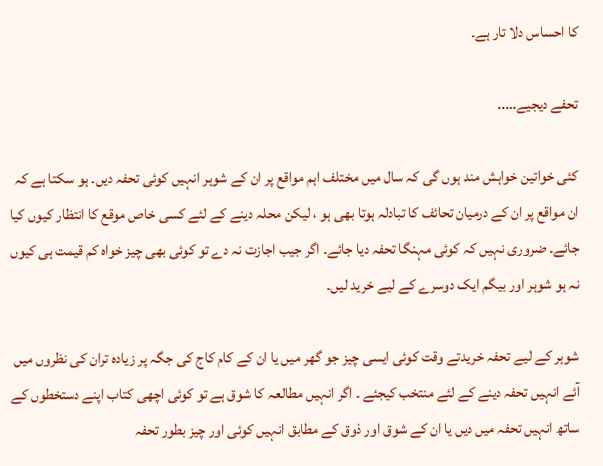کا احساس دلا تار ہے۔

تحفے دیجیے…..

کئی خواتین خواہش مند ہوں گی کہ سال میں مختلف اہم مواقع پر ان کے شوہر انہیں کوئی تحفہ دیں۔ ہو سکتا ہے کہ ان مواقع پر ان کے درمیان تحائف کا تبادلہ ہوتا بھی ہو ، لیکن محلہ دینے کے لئے کسی خاص موقع کا انتظار کیوں کیا جائے۔ ضروری نہیں کہ کوئی مہنگا تحفہ دیا جائے۔ اگر جیب اجازت نہ دے تو کوئی بھی چیز خواہ کم قیمت ہی کیوں نہ ہو شوہر اور بیگم ایک دوسرے کے لیے خرید لیں۔

شوہر کے لیے تحفہ خریدتے وقت کوئی ایسی چیز جو گھر میں یا ان کے کام کاج کی جگہ پر زیادہ تران کی نظروں میں آئے انہیں تحفہ دینے کے لئے منتخب کیجئے ۔ اگر انہیں مطالعہ کا شوق ہے تو کوئی اچھی کتاب اپنے دستخطوں کے ساتھ انہیں تحفہ میں دیں یا ان کے شوق اور ذوق کے مطابق انہیں کوئی اور چیز بطور تحفہ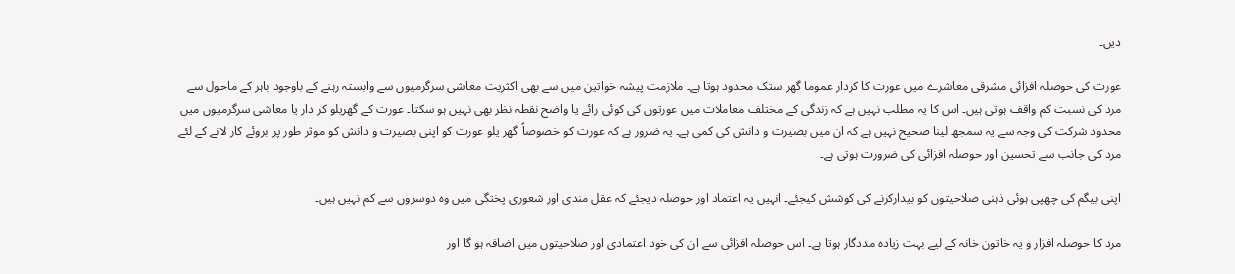دیں۔

عورت کی حوصلہ افزائی مشرقی معاشرے میں عورت کا کردار عموما گھر ستک محدود ہوتا ہے۔ ملازمت پیشہ خواتین میں سے بھی اکثریت معاشی سرگرمیوں سے وابستہ رہنے کے باوجود باہر کے ماحول سے مرد کی نسبت کم واقف ہوتی ہیں۔ اس کا یہ مطلب نہیں ہے کہ زندگی کے مختلف معاملات میں عورتوں کی کوئی رائے یا واضح نقطہ نظر بھی نہیں ہو سکتا۔ عورت کے گھریلو کر دار یا معاشی سرگرمیوں میں محدود شرکت کی وجہ سے یہ سمجھ لینا صحیح نہیں ہے کہ ان میں بصیرت و دانش کی کمی ہے۔ یہ ضرور ہے کہ عورت کو خصوصاً گھر یلو عورت کو اپنی بصیرت و دانش کو موثر طور پر بروئے کار لانے کے لئے مرد کی جانب سے تحسین اور حوصلہ افزائی کی ضرورت ہوتی ہے۔

اپنی بیگم کی چھپی ہوئی ذہنی صلاحیتوں کو بیدارکرنے کی کوشش کیجئے۔ انہیں یہ اعتماد اور حوصلہ دیجئے کہ عقل مندی اور شعوری پختگی میں وہ دوسروں سے کم نہیں ہیں۔

مرد کا حوصلہ افزار و یہ خاتون خانہ کے لیے بہت زیادہ مددگار ہوتا ہے۔ اس حوصلہ افزائی سے ان کی خود اعتمادی اور صلاحیتوں میں اضافہ ہو گا اور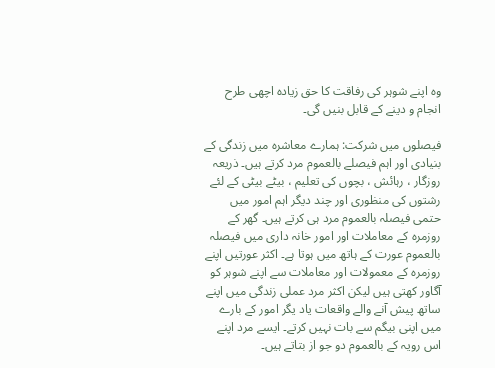وہ اپنے شوہر کی رفاقت کا حق زیادہ اچھی طرح انجام و دینے کے قابل بنیں گی۔

فیصلوں میں شرکت: ہمارے معاشرہ میں زندگی کے بنیادی اور اہم فیصلے بالعموم مرد کرتے ہیں۔ ذریعہ روزگار ، رہائش ، بچوں کی تعلیم ، بیٹے بیٹی کے لئے رشتوں کی منظوری اور چند دیگر اہم امور میں حتمی فیصلہ بالعموم مرد ہی کرتے ہیں۔ گھر کے روزمرہ کے معاملات اور امور خانہ داری میں فیصلہ بالعموم عورت کے ہاتھ میں ہوتا ہے۔ اکثر عورتیں اپنے روزمرہ کے معمولات اور معاملات سے اپنے شوہر کو آگاور کھتی ہیں لیکن اکثر مرد عملی زندگی میں اپنے ساتھ پیش آنے والے واقعات یاد یگر امور کے بارے میں اپنی بیگم سے بات نہیں کرتے۔ ایسے مرد اپنے اس رویہ کے بالعموم دو جو از بتاتے ہیں۔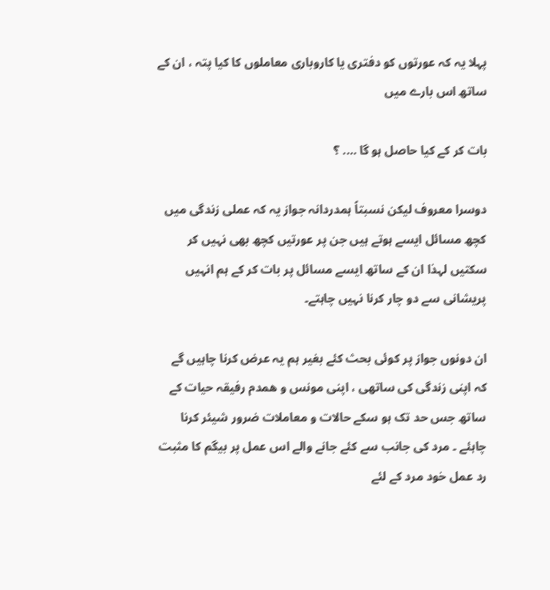پہلا یہ کہ عورتوں کو دفتری یا کاروباری معاملوں کا کیا پتہ ، ان کے ساتھ اس بارے میں

بات کر کے کیا حاصل ہو گا …. ؟

دوسرا معروف لیکن نسبتاً ہمدردانہ جواز یہ کہ عملی زندگی میں کچھ مسائل ایسے ہوتے ہیں جن پر عورتیں کچھ بھی نہیں کر سکتیں لہذا ان کے ساتھ ایسے مسائل پر بات کر کے ہم انہیں پریشانی سے دو چار کرنا نہیں چاہتے۔

ان دونوں جواز پر کوئی بحث کئے بغیر ہم یہ عرض کرنا چاہیں گے کہ اپنی زندگی کی ساتھی ، اپنی مونس و همدم رفیقہ حیات کے ساتھ جس حد تک ہو سکے حالات و معاملات ضرور شیئر کرنا چاہئے ۔ مرد کی جانب سے کئے جانے والے اس عمل پر بیگم کا مثبت رد عمل خود مرد کے لئے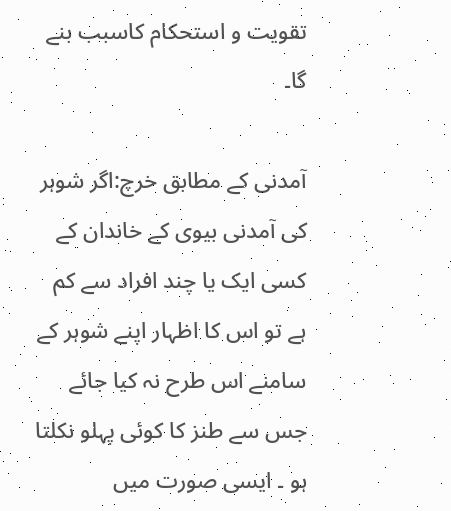تقویت و استحکام کاسبب بنے گا۔

آمدنی کے مطابق خرچ:اگر شوہر کی آمدنی بیوی کے خاندان کے کسی ایک یا چند افراد سے کم ہے تو اس کا اظہار اپنے شوہر کے سامنے اس طرح نہ کیا جائے جس سے طنز کا کوئی پہلو نکلتا ہو ۔ ایسی صورت میں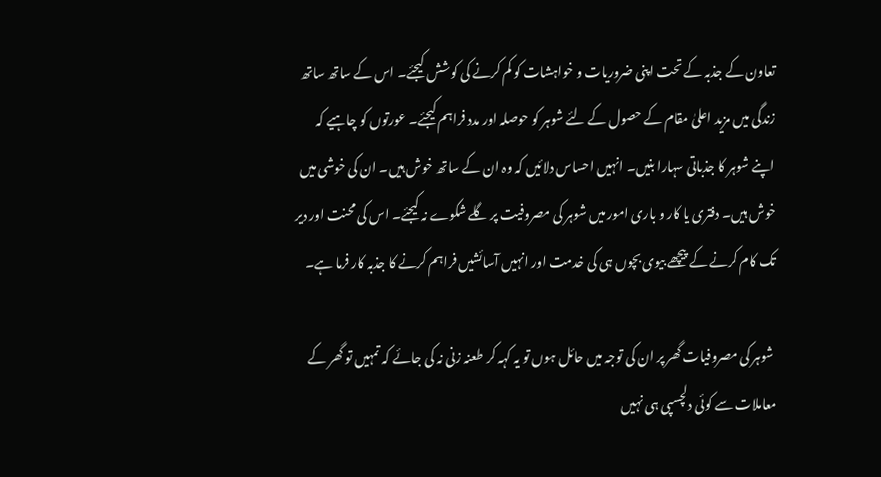تعاون کے جذبہ کے تحت اپنی ضروریات و خواہشات کو کم کرنے کی کوشش کیجئے۔ اس کے ساتھ ساتھ زندگی میں مزید اعلیٰ مقام کے حصول کے لئے شوہر کو حوصلہ اور مدد فراہم کیجئے۔ عورتوں کو چاہیے کہ اپنے شوہر کا جذباتی سہارا بنیں۔ انہیں احساس دلائیں کہ وہ ان کے ساتھ خوش ہیں۔ ان کی خوشی میں خوش ہیں۔ دفتری یا کار و باری امور میں شوہر کی مصروفیت پر گلے شکوے نہ کیجئے۔ اس کی محنت اور دیر تک کام کرنے کے پیچھے بیوی بچوں ہی کی خدمت اور انہیں آسائشیں فراہم کرنے کا جذبہ کار فرما ہے۔

 شوہر کی مصروفیات گھر پر ان کی توجہ میں حائل ہوں تو یہ کہہ کر طعنہ زنی نہ کی جائے کہ تمہیں تو گھر کے معاملات سے کوئی دلچسپی ہی نہیں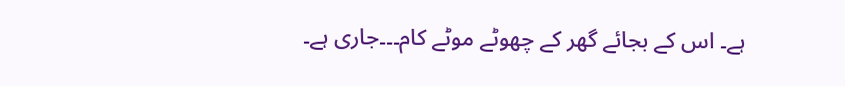ہے۔ اس کے بجائے گھر کے چھوٹے موٹے کام۔۔۔جاری ہے۔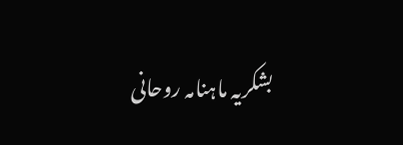بشکریہ ماہنامہ روحانی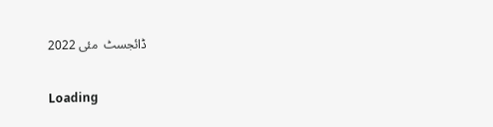ڈائجسٹ  مئی 2022

Loading